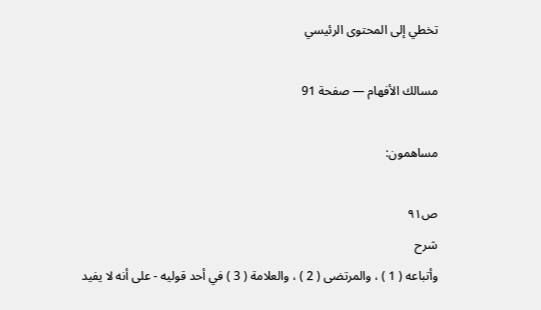تخطي إلى المحتوى الرئيسي

مسالك الأفهام — صفحة 91

مساهمون:

ص٩١
شرح
وأتباعه ( 1 ) ، والمرتضى ( 2 ) ، والعلامة ( 3 ) في أحد قوليه - على أنه لا يفيد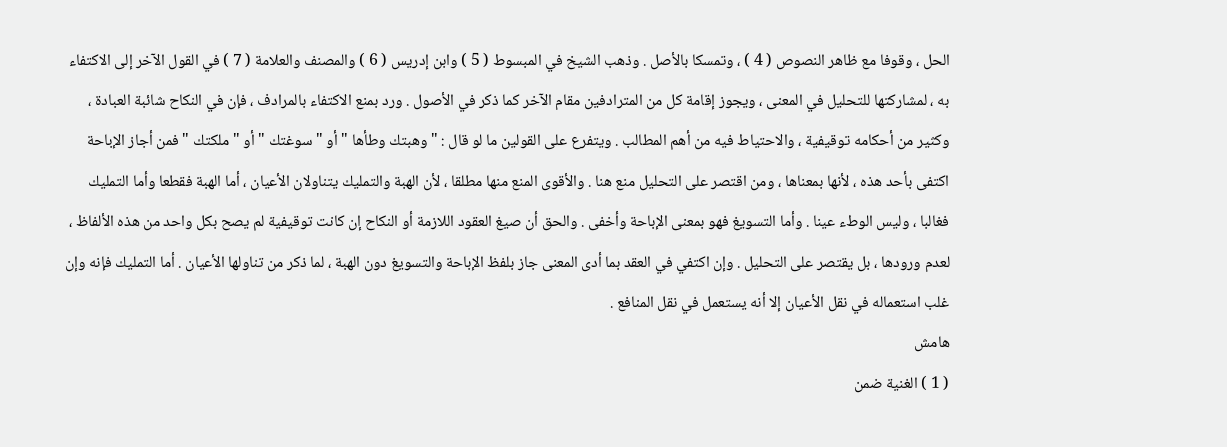الحل ، وقوفا مع ظاهر النصوص ( 4 ) ، وتمسكا بالأصل . وذهب الشيخ في المبسوط ( 5 ) وابن إدريس ( 6 ) والمصنف والعلامة ( 7 ) في القول الآخر إلى الاكتفاء به ، لمشاركتها للتحليل في المعنى ، ويجوز إقامة كل من المترادفين مقام الآخر كما ذكر في الأصول . ورد بمنع الاكتفاء بالمرادف ، فإن في النكاح شائبة العبادة ، وكثير من أحكامه توقيفية ، والاحتياط فيه من أهم المطالب . ويتفرع على القولين ما لو قال : " وهبتك وطأها " أو " سوغتك " أو " ملكتك " فمن أجاز الإباحة اكتفى بأحد هذه ، لأنها بمعناها ، ومن اقتصر على التحليل منع هنا . والأقوى المنع منها مطلقا ، لأن الهبة والتمليك يتناولان الأعيان ، أما الهبة فقطعا وأما التمليك فغالبا ، وليس الوطء عينا . وأما التسويغ فهو بمعنى الإباحة وأخفى . والحق أن صيغ العقود اللازمة أو النكاح إن كانت توقيفية لم يصح بكل واحد من هذه الألفاظ ، لعدم ورودها ، بل يقتصر على التحليل . وإن اكتفي في العقد بما أدى المعنى جاز بلفظ الإباحة والتسويغ دون الهبة ، لما ذكر من تناولها الأعيان . أما التمليك فإنه وإن غلب استعماله في نقل الأعيان إلا أنه يستعمل في نقل المنافع .
هامش
( 1 ) الغنية ضمن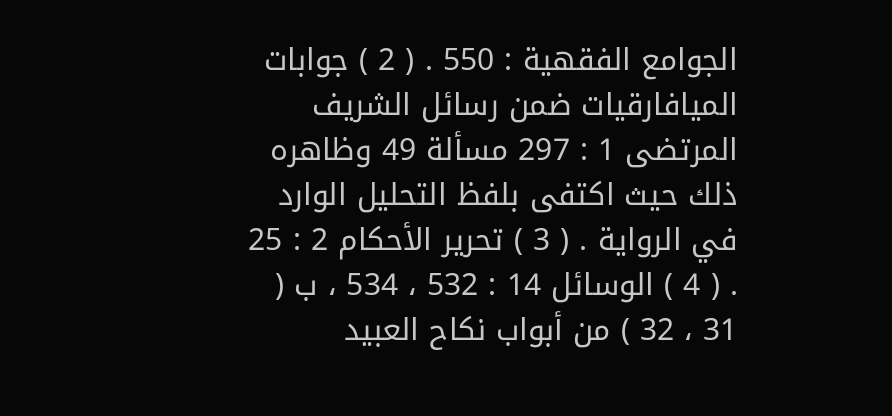الجوامع الفقهية : 550 . ( 2 ) جوابات الميافارقيات ضمن رسائل الشريف المرتضى 1 : 297 مسألة 49 وظاهره ذلك حيث اكتفى بلفظ التحليل الوارد في الرواية . ( 3 ) تحرير الأحكام 2 : 25 . ( 4 ) الوسائل 14 : 532 ، 534 ، ب ( 31 ، 32 ) من أبواب نكاح العبيد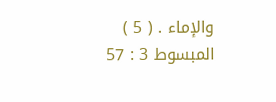والإماء . ( 5 ) المبسوط 3 : 57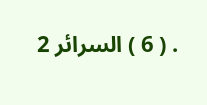. ( 6 ) السرائر 2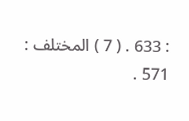: 633 . ( 7 ) المختلف : 571 .